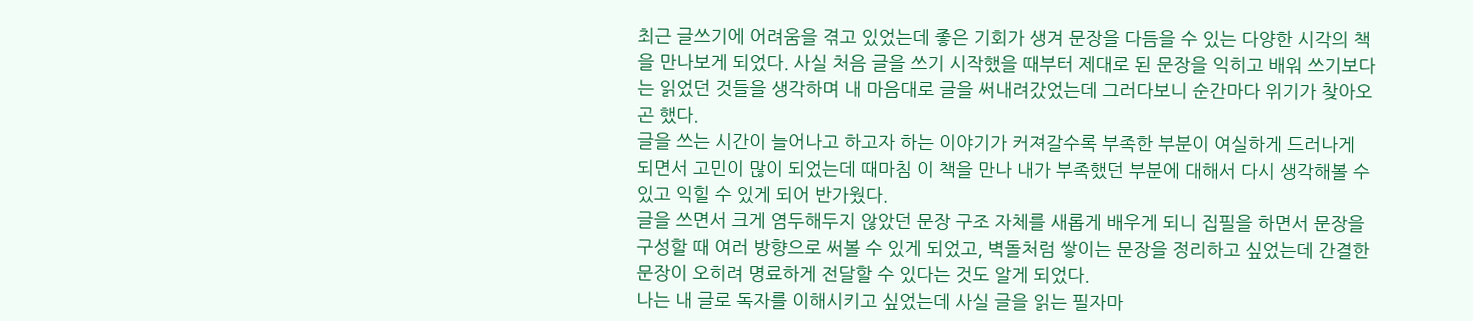최근 글쓰기에 어려움을 겪고 있었는데 좋은 기회가 생겨 문장을 다듬을 수 있는 다양한 시각의 책을 만나보게 되었다. 사실 처음 글을 쓰기 시작했을 때부터 제대로 된 문장을 익히고 배워 쓰기보다는 읽었던 것들을 생각하며 내 마음대로 글을 써내려갔었는데 그러다보니 순간마다 위기가 찾아오곤 했다.
글을 쓰는 시간이 늘어나고 하고자 하는 이야기가 커져갈수록 부족한 부분이 여실하게 드러나게 되면서 고민이 많이 되었는데 때마침 이 책을 만나 내가 부족했던 부분에 대해서 다시 생각해볼 수 있고 익힐 수 있게 되어 반가웠다.
글을 쓰면서 크게 염두해두지 않았던 문장 구조 자체를 새롭게 배우게 되니 집필을 하면서 문장을 구성할 때 여러 방향으로 써볼 수 있게 되었고, 벽돌처럼 쌓이는 문장을 정리하고 싶었는데 간결한 문장이 오히려 명료하게 전달할 수 있다는 것도 알게 되었다.
나는 내 글로 독자를 이해시키고 싶었는데 사실 글을 읽는 필자마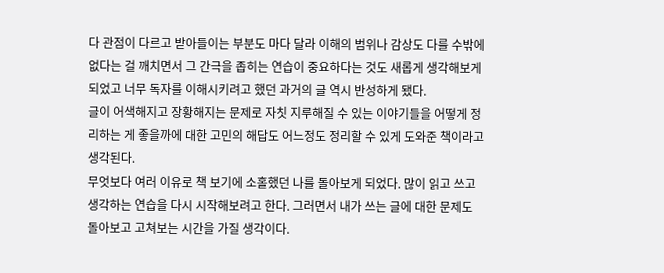다 관점이 다르고 받아들이는 부분도 마다 달라 이해의 범위나 감상도 다를 수밖에 없다는 걸 깨치면서 그 간극을 좁히는 연습이 중요하다는 것도 새롭게 생각해보게 되었고 너무 독자를 이해시키려고 했던 과거의 글 역시 반성하게 됐다.
글이 어색해지고 장황해지는 문제로 자칫 지루해질 수 있는 이야기들을 어떻게 정리하는 게 좋을까에 대한 고민의 해답도 어느정도 정리할 수 있게 도와준 책이라고 생각된다.
무엇보다 여러 이유로 책 보기에 소홀했던 나를 돌아보게 되었다. 많이 읽고 쓰고 생각하는 연습을 다시 시작해보려고 한다. 그러면서 내가 쓰는 글에 대한 문제도 돌아보고 고쳐보는 시간을 가질 생각이다.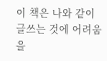이 책은 나와 같이 글쓰는 것에 어려움을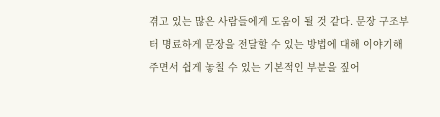겪고 있는 많은 사람들에게 도움이 될 것 같다. 문장 구조부터 명료하게 문장을 전달할 수 있는 방법에 대해 이야기해주면서 쉽게 놓칠 수 있는 기본적인 부분을 짚어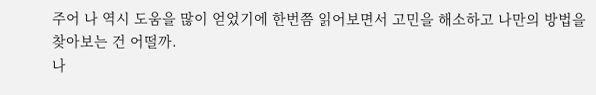주어 나 역시 도움을 많이 얻었기에 한번쯤 읽어보면서 고민을 해소하고 나만의 방법을 찾아보는 건 어떨까.
나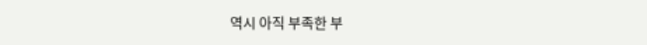역시 아직 부족한 부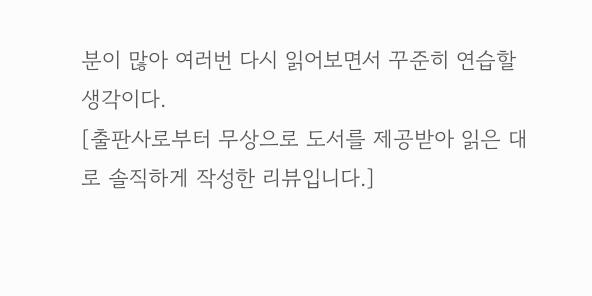분이 많아 여러번 다시 읽어보면서 꾸준히 연습할 생각이다.
[출판사로부터 무상으로 도서를 제공받아 읽은 대로 솔직하게 작성한 리뷰입니다.]